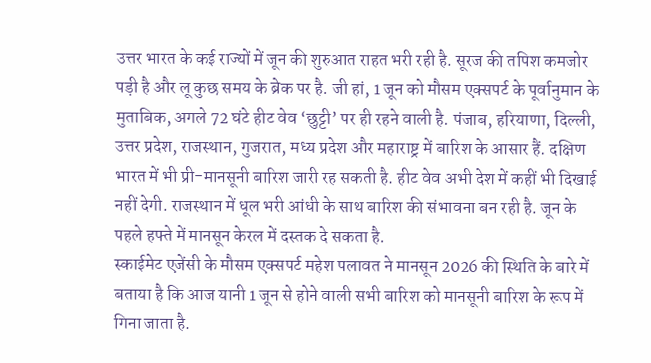उत्तर भारत के कई राज्यों में जून की शुरुआत राहत भरी रही है. सूरज की तपिश कमजोर पड़ी है और लू कुछ समय के ब्रेक पर है. जी हां, 1 जून को मौसम एक्सपर्ट के पूर्वानुमान के मुताबिक, अगले 72 घंटे हीट वेव ‘छुट्टी’ पर ही रहने वाली है. पंजाब, हरियाणा, दिल्ली, उत्तर प्रदेश, राजस्थान, गुजरात, मध्य प्रदेश और महाराष्ट्र में बारिश के आसार हैं. दक्षिण भारत में भी प्री-मानसूनी बारिश जारी रह सकती है. हीट वेव अभी देश में कहीं भी दिखाई नहीं देगी. राजस्थान में धूल भरी आंधी के साथ बारिश की संभावना बन रही है. जून के पहले हफ्ते में मानसून केरल में दस्तक दे सकता है.
स्काईमेट एजेंसी के मौसम एक्सपर्ट महेश पलावत ने मानसून 2026 की स्थिति के बारे में बताया है कि आज यानी 1 जून से होने वाली सभी बारिश को मानसूनी बारिश के रूप में गिना जाता है.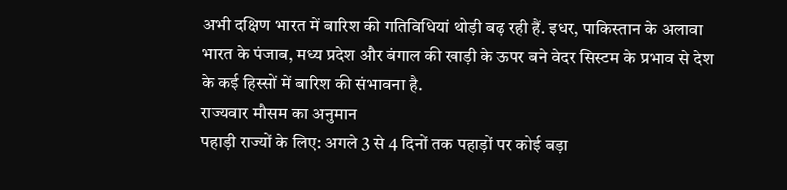अभी दक्षिण भारत में बारिश की गतिविधियां थोड़ी बढ़ रही हैं. इधर, पाकिस्तान के अलावा भारत के पंजाब, मध्य प्रदेश और बंगाल की खाड़ी के ऊपर बने वेदर सिस्टम के प्रभाव से देश के कई हिस्सों में बारिश की संभावना है.
राज्यवार मौसम का अनुमान
पहाड़ी राज्यों के लिए: अगले 3 से 4 दिनों तक पहाड़ों पर कोई बड़ा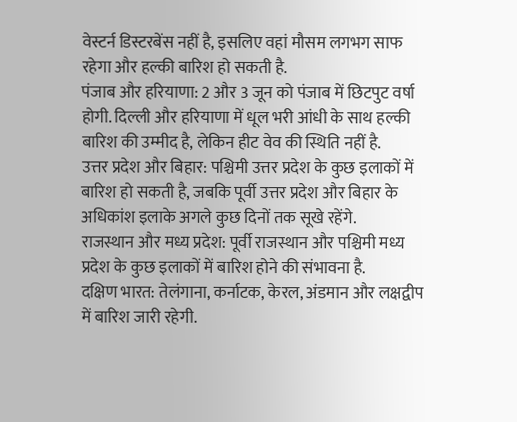वेस्टर्न डिस्टरबेंस नहीं है, इसलिए वहां मौसम लगभग साफ रहेगा और हल्की बारिश हो सकती है.
पंजाब और हरियाणा: 2 और 3 जून को पंजाब में छिटपुट वर्षा होगी. दिल्ली और हरियाणा में धूल भरी आंधी के साथ हल्की बारिश की उम्मीद है, लेकिन हीट वेव की स्थिति नहीं है.
उत्तर प्रदेश और बिहार: पश्चिमी उत्तर प्रदेश के कुछ इलाकों में बारिश हो सकती है, जबकि पूर्वी उत्तर प्रदेश और बिहार के अधिकांश इलाके अगले कुछ दिनों तक सूखे रहेंगे.
राजस्थान और मध्य प्रदेश: पूर्वी राजस्थान और पश्चिमी मध्य प्रदेश के कुछ इलाकों में बारिश होने की संभावना है.
दक्षिण भारत: तेलंगाना, कर्नाटक, केरल, अंडमान और लक्षद्वीप में बारिश जारी रहेगी.